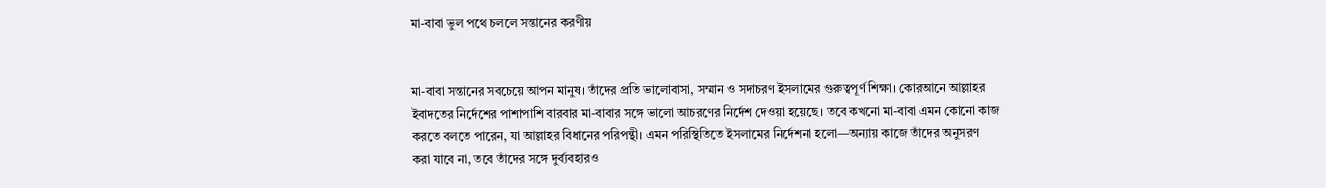মা-বাবা ভুল পথে চললে সন্তানের করণীয়


মা-বাবা সন্তানের সবচেয়ে আপন মানুষ। তাঁদের প্রতি ভালোবাসা, সম্মান ও সদাচরণ ইসলামের গুরুত্বপূর্ণ শিক্ষা। কোরআনে আল্লাহর ইবাদতের নির্দেশের পাশাপাশি বারবার মা-বাবার সঙ্গে ভালো আচরণের নির্দেশ দেওয়া হয়েছে। তবে কখনো মা-বাবা এমন কোনো কাজ করতে বলতে পারেন, যা আল্লাহর বিধানের পরিপন্থী। এমন পরিস্থিতিতে ইসলামের নির্দেশনা হলো—অন্যায় কাজে তাঁদের অনুসরণ করা যাবে না, তবে তাঁদের সঙ্গে দুর্ব্যবহারও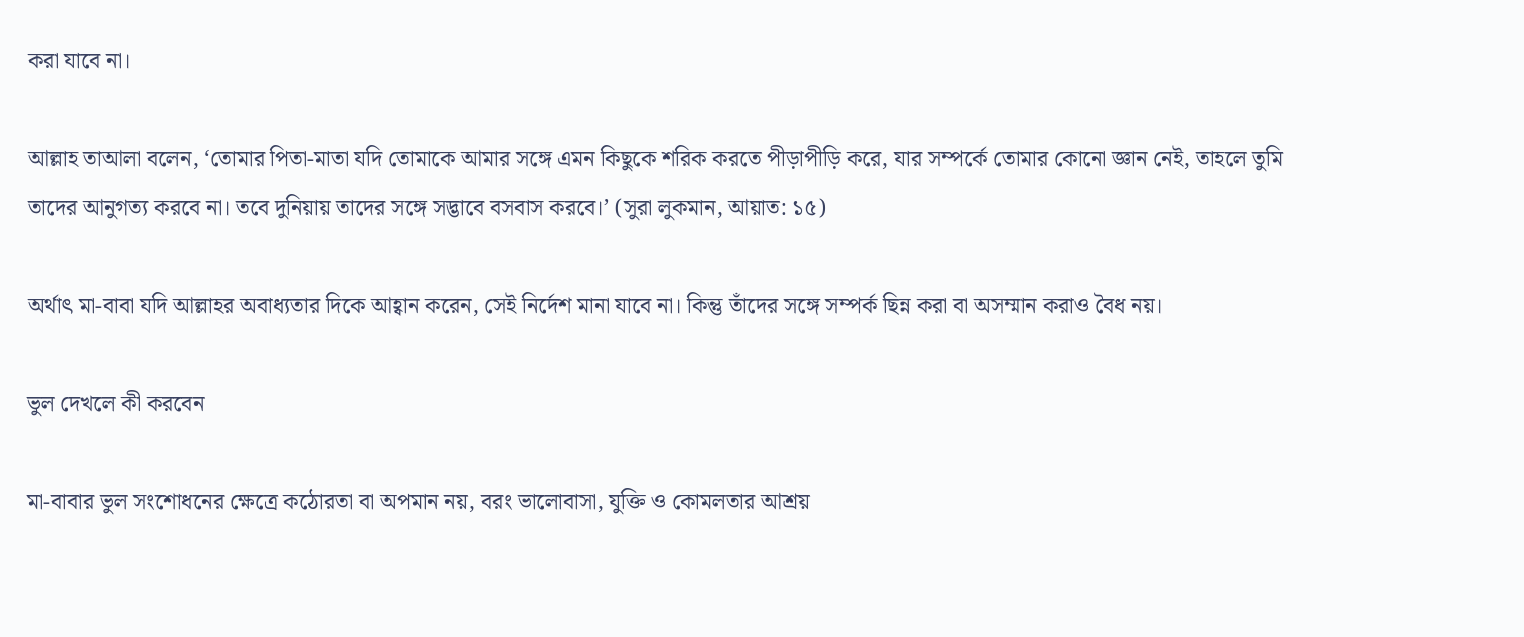করা যাবে না।

আল্লাহ তাআলা বলেন, ‘তোমার পিতা-মাতা যদি তোমাকে আমার সঙ্গে এমন কিছুকে শরিক করতে পীড়াপীড়ি করে, যার সম্পর্কে তোমার কোনো জ্ঞান নেই, তাহলে তুমি তাদের আনুগত্য করবে না। তবে দুনিয়ায় তাদের সঙ্গে সদ্ভাবে বসবাস করবে।’ (সুরা লুকমান, আয়াত: ১৫)

অর্থাৎ মা-বাবা যদি আল্লাহর অবাধ্যতার দিকে আহ্বান করেন, সেই নির্দেশ মানা যাবে না। কিন্তু তাঁদের সঙ্গে সম্পর্ক ছিন্ন করা বা অসম্মান করাও বৈধ নয়।

ভুল দেখলে কী করবেন

মা-বাবার ভুল সংশোধনের ক্ষেত্রে কঠোরতা বা অপমান নয়, বরং ভালোবাসা, যুক্তি ও কোমলতার আশ্রয়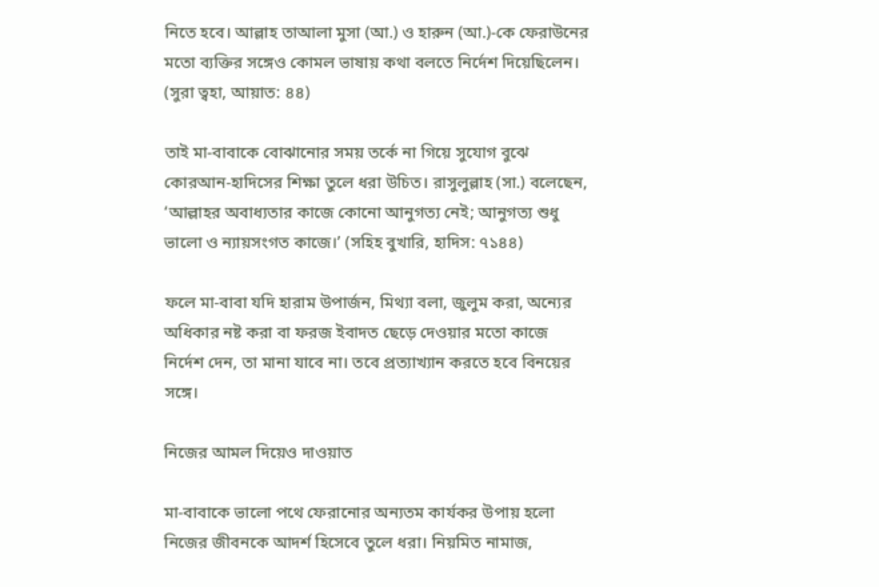নিতে হবে। আল্লাহ তাআলা মুসা (আ.) ও হারুন (আ.)-কে ফেরাউনের মতো ব্যক্তির সঙ্গেও কোমল ভাষায় কথা বলতে নির্দেশ দিয়েছিলেন। (সুরা ত্বহা, আয়াত: ৪৪)

তাই মা-বাবাকে বোঝানোর সময় তর্কে না গিয়ে সুযোগ বুঝে কোরআন-হাদিসের শিক্ষা তুলে ধরা উচিত। রাসুলুল্লাহ (সা.) বলেছেন, ‘আল্লাহর অবাধ্যতার কাজে কোনো আনুগত্য নেই; আনুগত্য শুধু ভালো ও ন্যায়সংগত কাজে।’ (সহিহ বুখারি, হাদিস: ৭১৪৪)

ফলে মা-বাবা যদি হারাম উপার্জন, মিথ্যা বলা, জুলুম করা, অন্যের অধিকার নষ্ট করা বা ফরজ ইবাদত ছেড়ে দেওয়ার মতো কাজে নির্দেশ দেন, তা মানা যাবে না। তবে প্রত্যাখ্যান করতে হবে বিনয়ের সঙ্গে।

নিজের আমল দিয়েও দাওয়াত

মা-বাবাকে ভালো পথে ফেরানোর অন্যতম কার্যকর উপায় হলো নিজের জীবনকে আদর্শ হিসেবে তুলে ধরা। নিয়মিত নামাজ,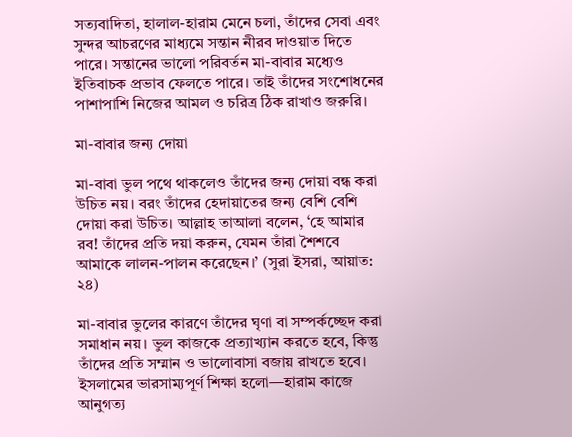সত্যবাদিতা, হালাল-হারাম মেনে চলা, তাঁদের সেবা এবং সুন্দর আচরণের মাধ্যমে সন্তান নীরব দাওয়াত দিতে পারে। সন্তানের ভালো পরিবর্তন মা-বাবার মধ্যেও ইতিবাচক প্রভাব ফেলতে পারে। তাই তাঁদের সংশোধনের পাশাপাশি নিজের আমল ও চরিত্র ঠিক রাখাও জরুরি।

মা-বাবার জন্য দোয়া

মা-বাবা ভুল পথে থাকলেও তাঁদের জন্য দোয়া বন্ধ করা উচিত নয়। বরং তাঁদের হেদায়াতের জন্য বেশি বেশি দোয়া করা উচিত। আল্লাহ তাআলা বলেন, ‘হে আমার রব! তাঁদের প্রতি দয়া করুন, যেমন তাঁরা শৈশবে আমাকে লালন-পালন করেছেন।’ (সুরা ইসরা, আয়াত: ২৪)

মা-বাবার ভুলের কারণে তাঁদের ঘৃণা বা সম্পর্কচ্ছেদ করা সমাধান নয়। ভুল কাজকে প্রত্যাখ্যান করতে হবে, কিন্তু তাঁদের প্রতি সম্মান ও ভালোবাসা বজায় রাখতে হবে। ইসলামের ভারসাম্যপূর্ণ শিক্ষা হলো—হারাম কাজে আনুগত্য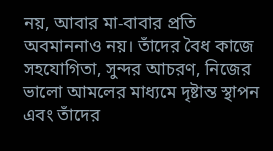নয়, আবার মা-বাবার প্রতি অবমাননাও নয়। তাঁদের বৈধ কাজে সহযোগিতা, সুন্দর আচরণ, নিজের ভালো আমলের মাধ্যমে দৃষ্টান্ত স্থাপন এবং তাঁদের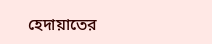হেদায়াতের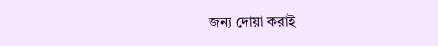জন্য দোয়া করাই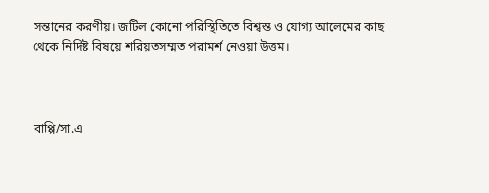সন্তানের করণীয়। জটিল কোনো পরিস্থিতিতে বিশ্বস্ত ও যোগ্য আলেমের কাছ থেকে নির্দিষ্ট বিষয়ে শরিয়তসম্মত পরামর্শ নেওয়া উত্তম।



বাপ্পি/সা.এ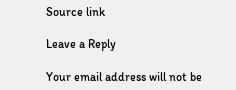Source link

Leave a Reply

Your email address will not be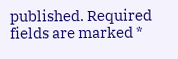published. Required fields are marked *